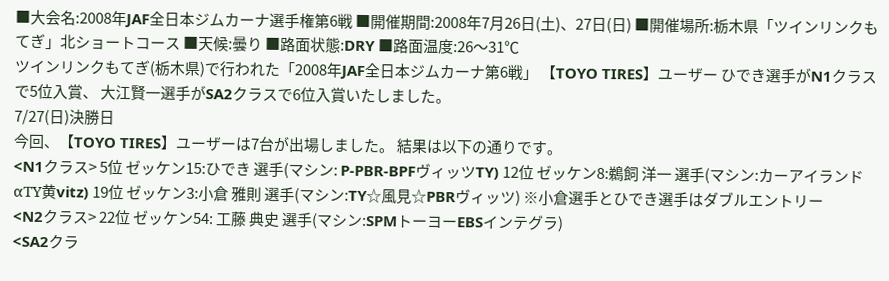■大会名:2008年JAF全日本ジムカーナ選手権第6戦 ■開催期間:2008年7月26日(土)、27日(日) ■開催場所:栃木県「ツインリンクもてぎ」北ショートコース ■天候:曇り ■路面状態:DRY ■路面温度:26〜31℃
ツインリンクもてぎ(栃木県)で行われた「2008年JAF全日本ジムカーナ第6戦」 【TOYO TIRES】ユーザー ひでき選手がN1クラスで5位入賞、 大江賢一選手がSA2クラスで6位入賞いたしました。
7/27(日)決勝日
今回、【TOYO TIRES】ユーザーは7台が出場しました。 結果は以下の通りです。
<N1クラス> 5位 ゼッケン15:ひでき 選手(マシン: P-PBR-BPFヴィッツTY) 12位 ゼッケン8:鵜飼 洋一 選手(マシン:カーアイランドαTY黄vitz) 19位 ゼッケン3:小倉 雅則 選手(マシン:TY☆風見☆PBRヴィッツ) ※小倉選手とひでき選手はダブルエントリー
<N2クラス> 22位 ゼッケン54: 工藤 典史 選手(マシン:SPMトーヨーEBSインテグラ)
<SA2クラ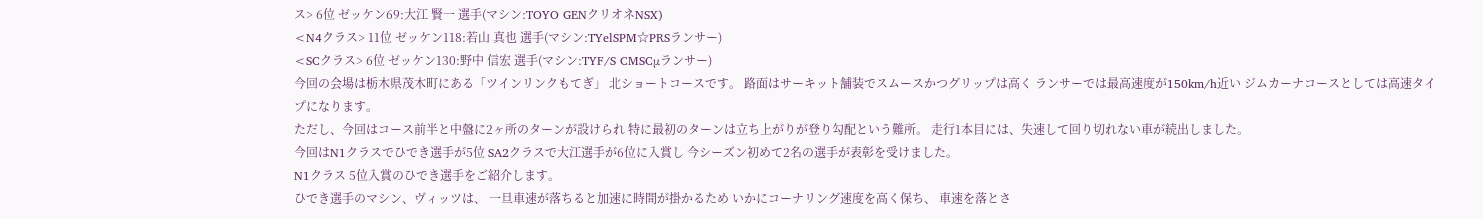ス> 6位 ゼッケン69:大江 賢一 選手(マシン:TOYO GENクリオネNSX)
<N4クラス> 11位 ゼッケン118:若山 真也 選手(マシン:TYelSPM☆PRSランサー)
<SCクラス> 6位 ゼッケン130:野中 信宏 選手(マシン:TYF/S CMSCμランサー)
今回の会場は栃木県茂木町にある「ツインリンクもてぎ」 北ショートコースです。 路面はサーキット舗装でスムースかつグリップは高く ランサーでは最高速度が150km/h近い ジムカーナコースとしては高速タイプになります。
ただし、今回はコース前半と中盤に2ヶ所のターンが設けられ 特に最初のターンは立ち上がりが登り勾配という難所。 走行1本目には、失速して回り切れない車が続出しました。
今回はN1クラスでひでき選手が5位 SA2クラスで大江選手が6位に入賞し 今シーズン初めて2名の選手が表彰を受けました。
N1クラス 5位入賞のひでき選手をご紹介します。
ひでき選手のマシン、ヴィッツは、 一旦車速が落ちると加速に時間が掛かるため いかにコーナリング速度を高く保ち、 車速を落とさ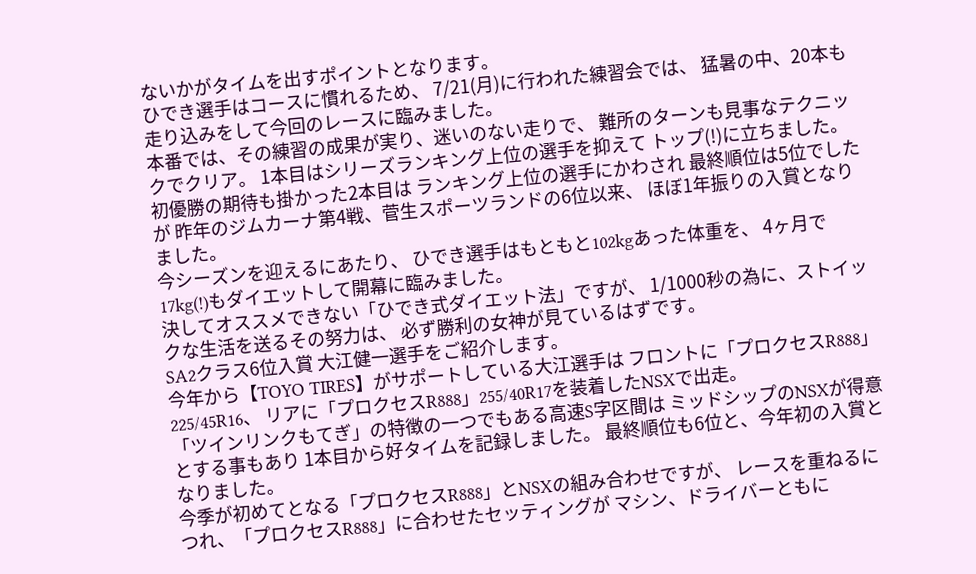ないかがタイムを出すポイントとなります。
ひでき選手はコースに慣れるため、 7/21(月)に行われた練習会では、 猛暑の中、20本も走り込みをして今回のレースに臨みました。
本番では、その練習の成果が実り、迷いのない走りで、 難所のターンも見事なテクニックでクリア。 1本目はシリーズランキング上位の選手を抑えて トップ(!)に立ちました。 初優勝の期待も掛かった2本目は ランキング上位の選手にかわされ 最終順位は5位でしたが 昨年のジムカーナ第4戦、菅生スポーツランドの6位以来、 ほぼ1年振りの入賞となりました。
今シーズンを迎えるにあたり、 ひでき選手はもともと102kgあった体重を、 4ヶ月で17kg(!)もダイエットして開幕に臨みました。
決してオススメできない「ひでき式ダイエット法」ですが、 1/1000秒の為に、ストイックな生活を送るその努力は、 必ず勝利の女神が見ているはずです。
SA2クラス6位入賞 大江健一選手をご紹介します。
今年から【TOYO TIRES】がサポートしている大江選手は フロントに「プロクセスR888」225/45R16、 リアに「プロクセスR888」255/40R17を装着したNSXで出走。
「ツインリンクもてぎ」の特徴の一つでもある高速S字区間は ミッドシップのNSXが得意とする事もあり 1本目から好タイムを記録しました。 最終順位も6位と、今年初の入賞となりました。
今季が初めてとなる「プロクセスR888」とNSXの組み合わせですが、 レースを重ねるにつれ、「プロクセスR888」に合わせたセッティングが マシン、ドライバーともに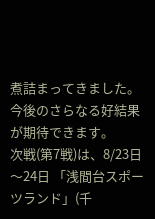煮詰まってきました。 今後のさらなる好結果が期待できます。
次戦(第7戦)は、8/23日〜24日 「浅間台スポーツランド」(千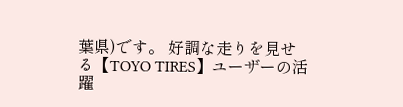葉県)です。 好調な走りを見せる【TOYO TIRES】ユーザーの活躍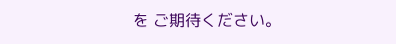を ご期待ください。